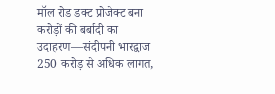मॉल रोड डक्ट प्रोजेक्ट बना करोड़ों की बर्बादी का उदाहरण—संदीपनी भारद्वाज 250 करोड़ से अधिक लागत,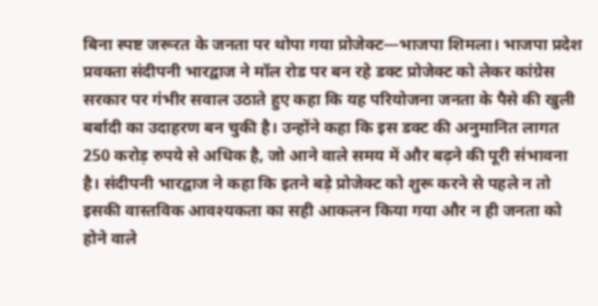बिना स्पष्ट जरूरत के जनता पर थोपा गया प्रोजेक्ट—भाजपा शिमला। भाजपा प्रदेश प्रवक्ता संदीपनी भारद्वाज ने मॉल रोड पर बन रहे डक्ट प्रोजेक्ट को लेकर कांग्रेस सरकार पर गंभीर सवाल उठाते हुए कहा कि यह परियोजना जनता के पैसे की खुली बर्बादी का उदाहरण बन चुकी है। उन्होंने कहा कि इस डक्ट की अनुमानित लागत 250 करोड़ रुपये से अधिक है, जो आने वाले समय में और बढ़ने की पूरी संभावना है। संदीपनी भारद्वाज ने कहा कि इतने बड़े प्रोजेक्ट को शुरू करने से पहले न तो इसकी वास्तविक आवश्यकता का सही आकलन किया गया और न ही जनता को होने वाले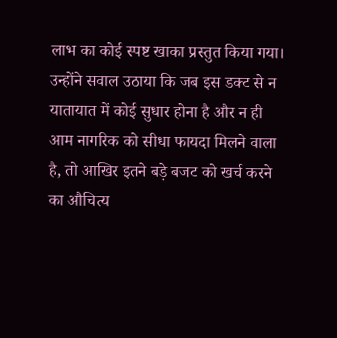लाभ का कोई स्पष्ट खाका प्रस्तुत किया गया। उन्होंने सवाल उठाया कि जब इस डक्ट से न यातायात में कोई सुधार होना है और न ही आम नागरिक को सीधा फायदा मिलने वाला है, तो आखिर इतने बड़े बजट को खर्च करने का औचित्य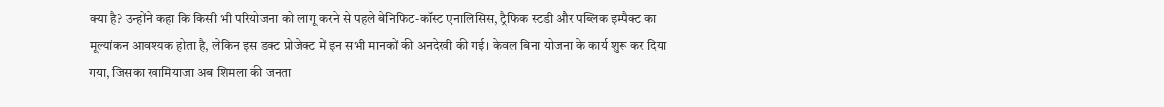क्या है? उन्होंने कहा कि किसी भी परियोजना को लागू करने से पहले बेनिफिट-कॉस्ट एनालिसिस, ट्रैफिक स्टडी और पब्लिक इम्पैक्ट का मूल्यांकन आवश्यक होता है, लेकिन इस डक्ट प्रोजेक्ट में इन सभी मानकों की अनदेखी की गई। केवल बिना योजना के कार्य शुरू कर दिया गया, जिसका खामियाजा अब शिमला की जनता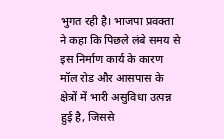भुगत रही है। भाजपा प्रवक्ता ने कहा कि पिछले लंबे समय से इस निर्माण कार्य के कारण मॉल रोड और आसपास के क्षेत्रों में भारी असुविधा उत्पन्न हुई है, जिससे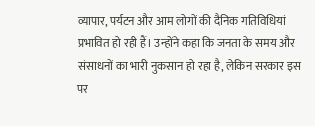व्यापार, पर्यटन और आम लोगों की दैनिक गतिविधियां प्रभावित हो रही हैं। उन्होंने कहा कि जनता के समय और संसाधनों का भारी नुकसान हो रहा है, लेकिन सरकार इस पर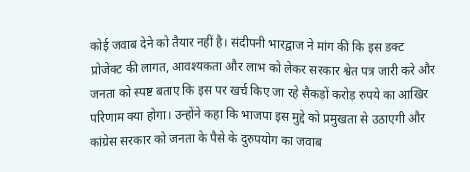कोई जवाब देने को तैयार नहीं है। संदीपनी भारद्वाज ने मांग की कि इस डक्ट प्रोजेक्ट की लागत, आवश्यकता और लाभ को लेकर सरकार श्वेत पत्र जारी करे और जनता को स्पष्ट बताए कि इस पर खर्च किए जा रहे सैकड़ों करोड़ रुपये का आखिर परिणाम क्या होगा। उन्होंने कहा कि भाजपा इस मुद्दे को प्रमुखता से उठाएगी और कांग्रेस सरकार को जनता के पैसे के दुरुपयोग का जवाब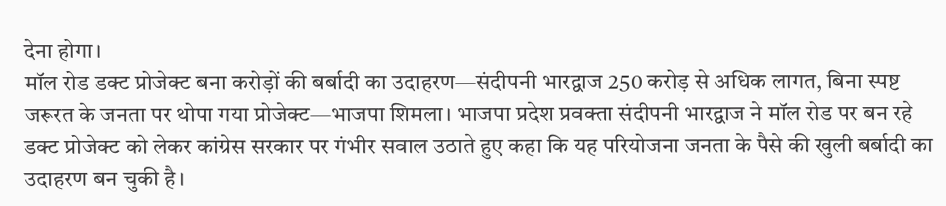देना होगा।
मॉल रोड डक्ट प्रोजेक्ट बना करोड़ों की बर्बादी का उदाहरण—संदीपनी भारद्वाज 250 करोड़ से अधिक लागत, बिना स्पष्ट जरूरत के जनता पर थोपा गया प्रोजेक्ट—भाजपा शिमला। भाजपा प्रदेश प्रवक्ता संदीपनी भारद्वाज ने मॉल रोड पर बन रहे डक्ट प्रोजेक्ट को लेकर कांग्रेस सरकार पर गंभीर सवाल उठाते हुए कहा कि यह परियोजना जनता के पैसे की खुली बर्बादी का उदाहरण बन चुकी है।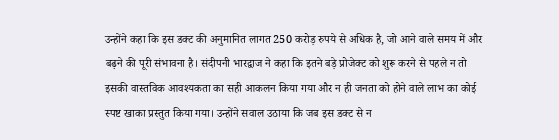उन्होंने कहा कि इस डक्ट की अनुमानित लागत 250 करोड़ रुपये से अधिक है, जो आने वाले समय में और बढ़ने की पूरी संभावना है। संदीपनी भारद्वाज ने कहा कि इतने बड़े प्रोजेक्ट को शुरू करने से पहले न तो इसकी वास्तविक आवश्यकता का सही आकलन किया गया और न ही जनता को होने वाले लाभ का कोई स्पष्ट खाका प्रस्तुत किया गया। उन्होंने सवाल उठाया कि जब इस डक्ट से न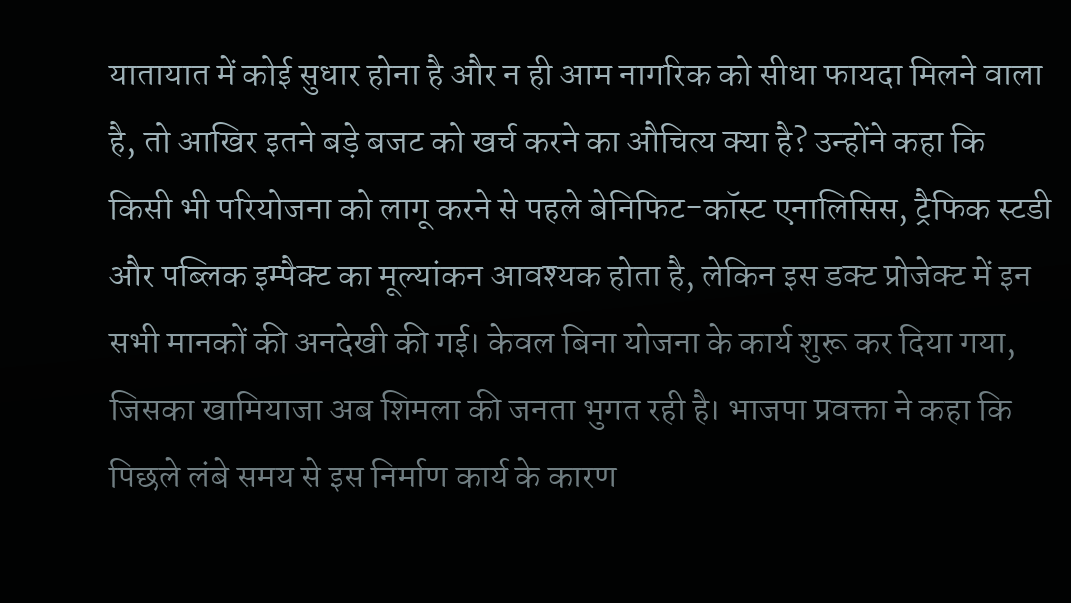यातायात में कोई सुधार होना है और न ही आम नागरिक को सीधा फायदा मिलने वाला है, तो आखिर इतने बड़े बजट को खर्च करने का औचित्य क्या है? उन्होंने कहा कि किसी भी परियोजना को लागू करने से पहले बेनिफिट-कॉस्ट एनालिसिस, ट्रैफिक स्टडी और पब्लिक इम्पैक्ट का मूल्यांकन आवश्यक होता है, लेकिन इस डक्ट प्रोजेक्ट में इन सभी मानकों की अनदेखी की गई। केवल बिना योजना के कार्य शुरू कर दिया गया, जिसका खामियाजा अब शिमला की जनता भुगत रही है। भाजपा प्रवक्ता ने कहा कि पिछले लंबे समय से इस निर्माण कार्य के कारण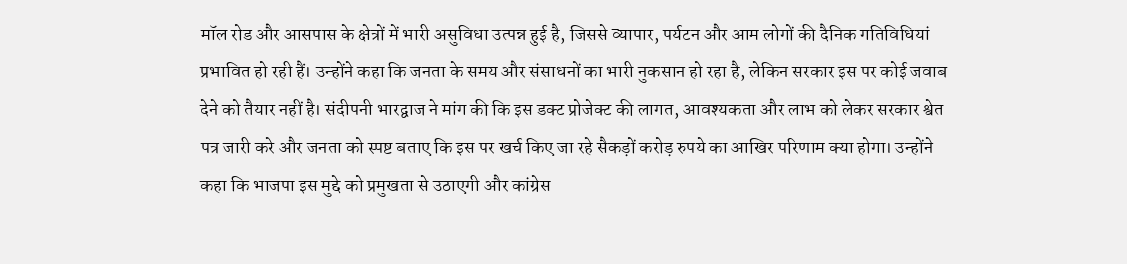मॉल रोड और आसपास के क्षेत्रों में भारी असुविधा उत्पन्न हुई है, जिससे व्यापार, पर्यटन और आम लोगों की दैनिक गतिविधियां प्रभावित हो रही हैं। उन्होंने कहा कि जनता के समय और संसाधनों का भारी नुकसान हो रहा है, लेकिन सरकार इस पर कोई जवाब देने को तैयार नहीं है। संदीपनी भारद्वाज ने मांग की कि इस डक्ट प्रोजेक्ट की लागत, आवश्यकता और लाभ को लेकर सरकार श्वेत पत्र जारी करे और जनता को स्पष्ट बताए कि इस पर खर्च किए जा रहे सैकड़ों करोड़ रुपये का आखिर परिणाम क्या होगा। उन्होंने कहा कि भाजपा इस मुद्दे को प्रमुखता से उठाएगी और कांग्रेस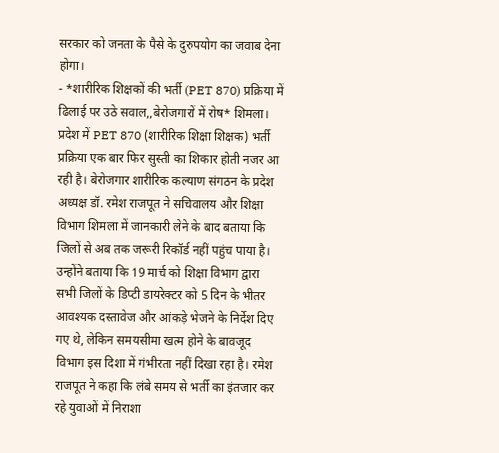सरकार को जनता के पैसे के दुरुपयोग का जवाब देना होगा।
- *शारीरिक शिक्षकों की भर्ती (PET 870) प्रक्रिया में ढिलाई पर उठे सवाल,,बेरोजगारों में रोष* शिमला। प्रदेश में PET 870 (शारीरिक शिक्षा शिक्षक) भर्ती प्रक्रिया एक बार फिर सुस्ती का शिकार होती नजर आ रही है। बेरोजगार शारीरिक कल्याण संगठन के प्रदेश अध्यक्ष डॉ. रमेश राजपूत ने सचिवालय और शिक्षा विभाग शिमला में जानकारी लेने के बाद बताया कि जिलों से अब तक जरूरी रिकॉर्ड नहीं पहुंच पाया है। उन्होंने बताया कि 19 मार्च को शिक्षा विभाग द्वारा सभी जिलों के डिप्टी डायरेक्टर को 5 दिन के भीतर आवश्यक दस्तावेज और आंकड़े भेजने के निर्देश दिए गए थे, लेकिन समयसीमा खत्म होने के बावजूद विभाग इस दिशा में गंभीरता नहीं दिखा रहा है। रमेश राजपूत ने कहा कि लंबे समय से भर्ती का इंतजार कर रहे युवाओं में निराशा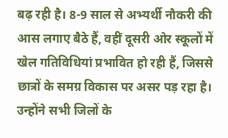बढ़ रही है। 8-9 साल से अभ्यर्थी नौकरी की आस लगाए बैठे हैं, वहीं दूसरी ओर स्कूलों में खेल गतिविधियां प्रभावित हो रही हैं, जिससे छात्रों के समग्र विकास पर असर पड़ रहा है। उन्होंने सभी जिलों के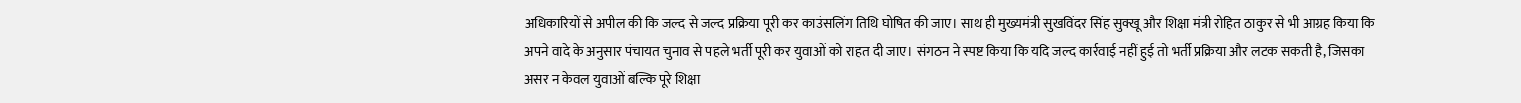अधिकारियों से अपील की कि जल्द से जल्द प्रक्रिया पूरी कर काउंसलिंग तिथि घोषित की जाए। साथ ही मुख्यमंत्री सुखविंदर सिंह सुक्खू और शिक्षा मंत्री रोहित ठाकुर से भी आग्रह किया कि अपने वादे के अनुसार पंचायत चुनाव से पहले भर्ती पूरी कर युवाओं को राहत दी जाए। संगठन ने स्पष्ट किया कि यदि जल्द कार्रवाई नहीं हुई तो भर्ती प्रक्रिया और लटक सकती है, जिसका असर न केवल युवाओं बल्कि पूरे शिक्षा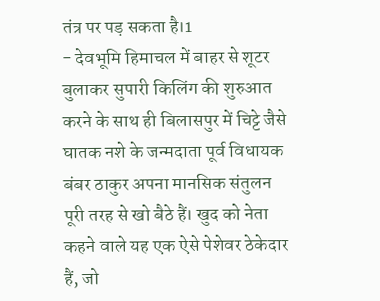तंत्र पर पड़ सकता है।1
- देवभूमि हिमाचल में बाहर से शूटर बुलाकर सुपारी किलिंग की शुरुआत करने के साथ ही बिलासपुर में चिट्टे जैसे घातक नशे के जन्मदाता पूर्व विधायक बंबर ठाकुर अपना मानसिक संतुलन पूरी तरह से खो बैठे हैं। खुद को नेता कहने वाले यह एक ऐसे पेशेवर ठेकेदार हैं, जो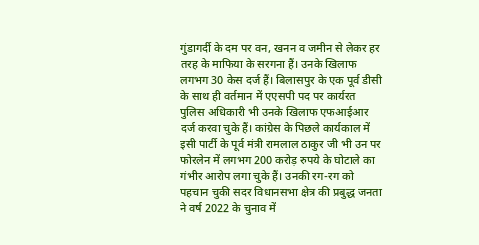गुंडागर्दी के दम पर वन, खनन व जमीन से लेकर हर तरह के माफिया के सरगना हैं। उनके खिलाफ लगभग 30 केस दर्ज हैं। बिलासपुर के एक पूर्व डीसी के साथ ही वर्तमान में एएसपी पद पर कार्यरत पुलिस अधिकारी भी उनके खिलाफ एफआईआर दर्ज करवा चुके हैं। कांग्रेस के पिछले कार्यकाल में इसी पार्टी के पूर्व मंत्री रामलाल ठाकुर जी भी उन पर फोरलेन में लगभग 200 करोड़ रुपये के घोटाले का गंभीर आरोप लगा चुके हैं। उनकी रग-रग को पहचान चुकी सदर विधानसभा क्षेत्र की प्रबुद्ध जनता ने वर्ष 2022 के चुनाव में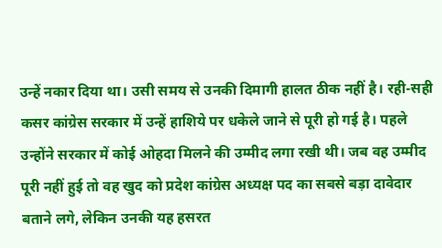उन्हें नकार दिया था। उसी समय से उनकी दिमागी हालत ठीक नहीं है। रही-सही कसर कांग्रेस सरकार में उन्हें हाशिये पर धकेले जाने से पूरी हो गई है। पहले उन्होंने सरकार में कोई ओहदा मिलने की उम्मीद लगा रखी थी। जब वह उम्मीद पूरी नहीं हुई तो वह खुद को प्रदेश कांग्रेस अध्यक्ष पद का सबसे बड़ा दावेदार बताने लगे, लेकिन उनकी यह हसरत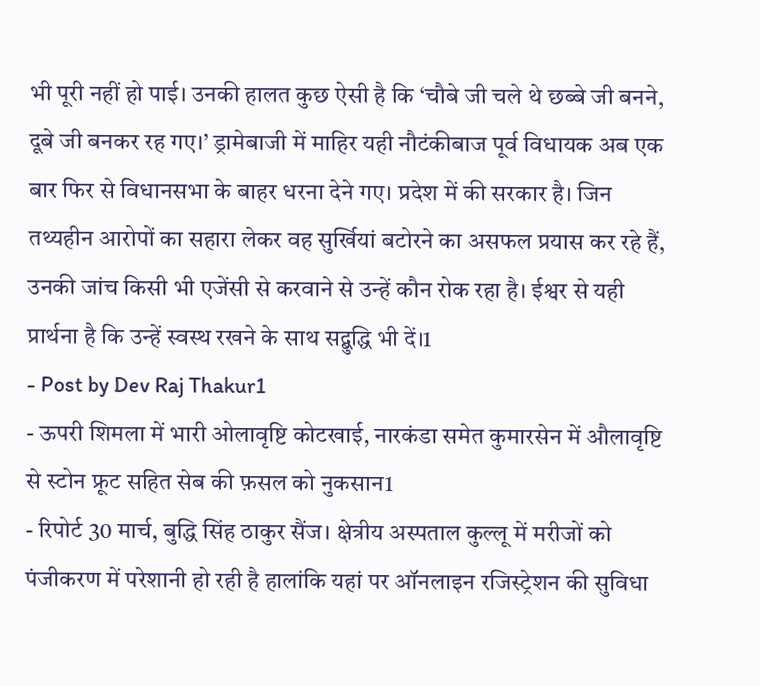भी पूरी नहीं हो पाई। उनकी हालत कुछ ऐसी है कि ‘चौबे जी चले थे छब्बे जी बनने, दूबे जी बनकर रह गए।’ ड्रामेबाजी में माहिर यही नौटंकीबाज पूर्व विधायक अब एक बार फिर से विधानसभा के बाहर धरना देने गए। प्रदेश में की सरकार है। जिन तथ्यहीन आरोपों का सहारा लेकर वह सुर्खियां बटोरने का असफल प्रयास कर रहे हैं, उनकी जांच किसी भी एजेंसी से करवाने से उन्हें कौन रोक रहा है। ईश्वर से यही प्रार्थना है कि उन्हें स्वस्थ रखने के साथ सद्बुद्धि भी दें।1
- Post by Dev Raj Thakur1
- ऊपरी शिमला में भारी ओलावृष्टि कोटखाई, नारकंडा समेत कुमारसेन में औलावृष्टि से स्टोन फ्रूट सहित सेब की फ़सल को नुकसान1
- रिपोर्ट 30 मार्च, बुद्धि सिंह ठाकुर सैंज। क्षेत्रीय अस्पताल कुल्लू में मरीजों को पंजीकरण में परेशानी हो रही है हालांकि यहां पर ऑनलाइन रजिस्ट्रेशन की सुविधा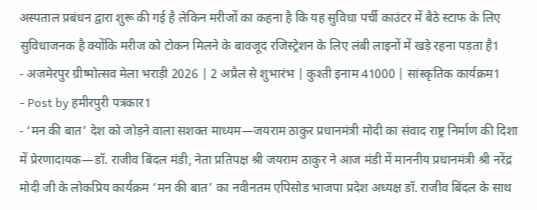अस्पताल प्रबंधन द्वारा शुरू की गई है लेकिन मरीजों का कहना है कि यह सुविधा पर्ची काउंटर में बैठे स्टाफ के लिए सुविधाजनक है क्योंकि मरीज को टोकन मिलने के बावजूद रजिस्ट्रेशन के लिए लंबी लाइनों में खड़े रहना पड़ता है1
- अजमेरपुर ग्रीष्मोत्सव मेला भराड़ी 2026 | 2 अप्रैल से शुभारंभ | कुश्ती इनाम 41000 | सांस्कृतिक कार्यक्रम1
- Post by हमीरपुरी पत्रकार1
- ‘मन की बात’ देश को जोड़ने वाला सशक्त माध्यम—जयराम ठाकुर प्रधानमंत्री मोदी का संवाद राष्ट्र निर्माण की दिशा में प्रेरणादायक—डॉ. राजीव बिंदल मंडी, नेता प्रतिपक्ष श्री जयराम ठाकुर ने आज मंडी में माननीय प्रधानमंत्री श्री नरेंद्र मोदी जी के लोकप्रिय कार्यक्रम ‘मन की बात’ का नवीनतम एपिसोड भाजपा प्रदेश अध्यक्ष डॉ. राजीव बिंदल के साथ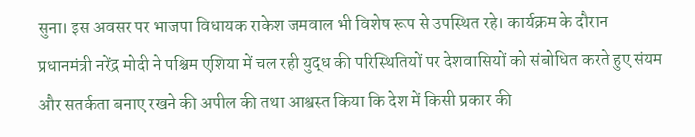सुना। इस अवसर पर भाजपा विधायक राकेश जमवाल भी विशेष रूप से उपस्थित रहे। कार्यक्रम के दौरान प्रधानमंत्री नरेंद्र मोदी ने पश्चिम एशिया में चल रही युद्ध की परिस्थितियों पर देशवासियों को संबोधित करते हुए संयम और सतर्कता बनाए रखने की अपील की तथा आश्वस्त किया कि देश में किसी प्रकार की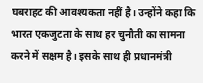घबराहट की आवश्यकता नहीं है। उन्होंने कहा कि भारत एकजुटता के साथ हर चुनौती का सामना करने में सक्षम है। इसके साथ ही प्रधानमंत्री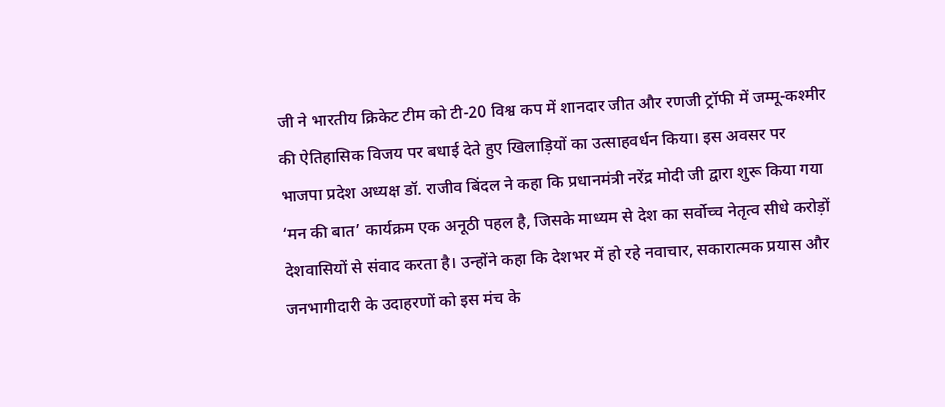जी ने भारतीय क्रिकेट टीम को टी-20 विश्व कप में शानदार जीत और रणजी ट्रॉफी में जम्मू-कश्मीर की ऐतिहासिक विजय पर बधाई देते हुए खिलाड़ियों का उत्साहवर्धन किया। इस अवसर पर भाजपा प्रदेश अध्यक्ष डॉ. राजीव बिंदल ने कहा कि प्रधानमंत्री नरेंद्र मोदी जी द्वारा शुरू किया गया ‘मन की बात’ कार्यक्रम एक अनूठी पहल है, जिसके माध्यम से देश का सर्वोच्च नेतृत्व सीधे करोड़ों देशवासियों से संवाद करता है। उन्होंने कहा कि देशभर में हो रहे नवाचार, सकारात्मक प्रयास और जनभागीदारी के उदाहरणों को इस मंच के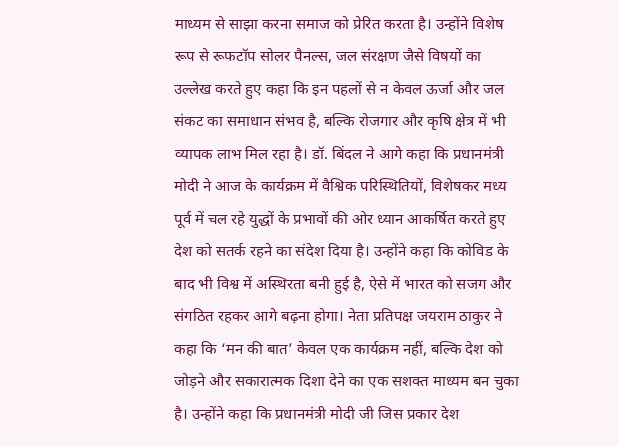माध्यम से साझा करना समाज को प्रेरित करता है। उन्होंने विशेष रूप से रूफटॉप सोलर पैनल्स, जल संरक्षण जैसे विषयों का उल्लेख करते हुए कहा कि इन पहलों से न केवल ऊर्जा और जल संकट का समाधान संभव है, बल्कि रोजगार और कृषि क्षेत्र में भी व्यापक लाभ मिल रहा है। डॉ. बिंदल ने आगे कहा कि प्रधानमंत्री मोदी ने आज के कार्यक्रम में वैश्विक परिस्थितियों, विशेषकर मध्य पूर्व में चल रहे युद्धों के प्रभावों की ओर ध्यान आकर्षित करते हुए देश को सतर्क रहने का संदेश दिया है। उन्होंने कहा कि कोविड के बाद भी विश्व में अस्थिरता बनी हुई है, ऐसे में भारत को सजग और संगठित रहकर आगे बढ़ना होगा। नेता प्रतिपक्ष जयराम ठाकुर ने कहा कि ‘मन की बात’ केवल एक कार्यक्रम नहीं, बल्कि देश को जोड़ने और सकारात्मक दिशा देने का एक सशक्त माध्यम बन चुका है। उन्होंने कहा कि प्रधानमंत्री मोदी जी जिस प्रकार देश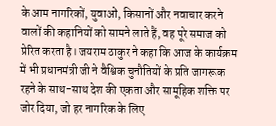के आम नागरिकों, युवाओं, किसानों और नवाचार करने वालों की कहानियों को सामने लाते हैं, वह पूरे समाज को प्रेरित करता है। जयराम ठाकुर ने कहा कि आज के कार्यक्रम में भी प्रधानमंत्री जी ने वैश्विक चुनौतियों के प्रति जागरूक रहने के साथ-साथ देश की एकता और सामूहिक शक्ति पर जोर दिया, जो हर नागरिक के लिए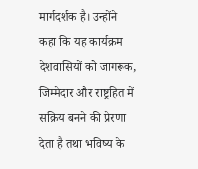मार्गदर्शक है। उन्होंने कहा कि यह कार्यक्रम देशवासियों को जागरूक, जिम्मेदार और राष्ट्रहित में सक्रिय बनने की प्रेरणा देता है तथा भविष्य के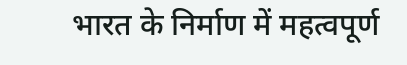भारत के निर्माण में महत्वपूर्ण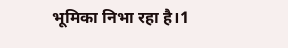भूमिका निभा रहा है।1